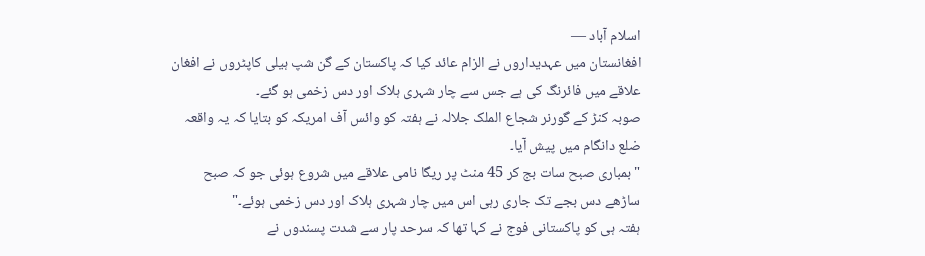اسلام آباد —
افغانستان میں عہدیداروں نے الزام عائد کیا کہ پاکستان کے گن شپ ہیلی کاپٹروں نے افغان علاقے میں فائرنگ کی ہے جس سے چار شہری ہلاک اور دس زخمی ہو گئے۔
صوبہ کنڑ کے گورنر شجاع الملک جلالہ نے ہفتہ کو وائس آف امریکہ کو بتایا کہ یہ واقعہ ضلع دانگام میں پیش آیا۔
"بمباری صبح سات بج کر 45 منٹ پر ریگا نامی علاقے میں شروع ہوئی جو کہ صبح ساڑھے دس بجے تک جاری رہی اس میں چار شہری ہلاک اور دس زخمی ہوئے۔"
ہفتہ ہی کو پاکستانی فوج نے کہا تھا کہ سرحد پار سے شدت پسندوں نے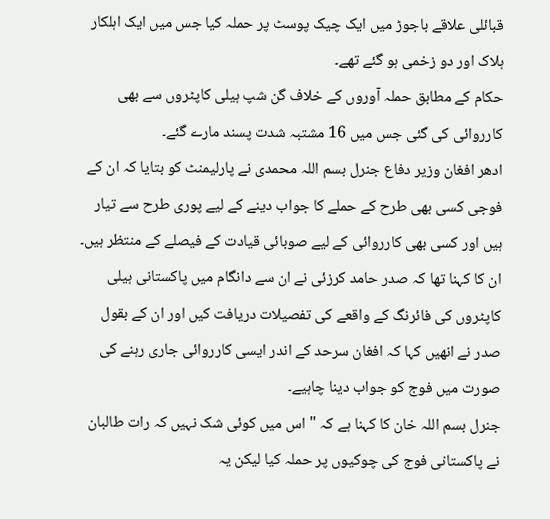قبائلی علاقے باجوڑ میں ایک چیک پوسٹ پر حملہ کیا جس میں ایک اہلکار ہلاک اور دو زخمی ہو گئے تھے۔
حکام کے مطابق حملہ آوروں کے خلاف گن شپ ہیلی کاپٹروں سے بھی کارروائی کی گئی جس میں 16 مشتبہ شدت پسند مارے گئے۔
ادھر افغان وزیر دفاع جنرل بسم اللہ محمدی نے پارلیمنٹ کو بتایا کہ ان کے فوجی کسی بھی طرح کے حملے کا جواب دینے کے لیے پوری طرح سے تیار ہیں اور کسی بھی کارروائی کے لیے صوبائی قیادت کے فیصلے کے منتظر ہیں۔
ان کا کہنا تھا کہ صدر حامد کرزئی نے ان سے دانگام میں پاکستانی ہیلی کاپٹروں کی فائرنگ کے واقعے کی تفصیلات دریافت کیں اور ان کے بقول صدر نے انھیں کہا کہ افغان سرحد کے اندر ایسی کارروائی جاری رہنے کی صورت میں فوج کو جواب دینا چاہیے۔
جنرل بسم اللہ خان کا کہنا ہے کہ " اس میں کوئی شک نہیں کہ رات طالبان نے پاکستانی فوج کی چوکیوں پر حملہ کیا لیکن یہ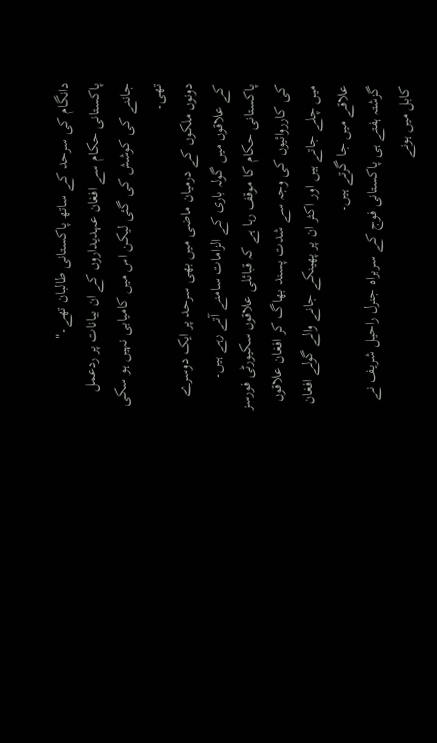دانگام کی سرحد کے ساتھ پاکستانی طالبان تھے۔"
پاکستانی حکام سے افغان عہدیداروں کے ان بیانات پر ردعمل جاننے کی کوشش کی گئی لیکن اس میں کامیابی نہیں ہو سکی تھی۔
دونوں ملکوں کے درمیان ماضی میں بھی سرحد پر ایک دوسرے کے علاقوں میں گولہ باری کے الزامات سامنے آتے رہے ہیں۔ پاکستانی حکام کا موقف رہا ہے کہ قبائلی علاقوں سکیورٹی فورسز کی کارروائیوں کی وجہ سے شدت پسند بھاگ کر افغان علاقوں میں چلے جاتے ہیں اور اکثر ان پر پھینکے جانے والے گولے افغان علاقے میں جا گرتے ہیں۔
گزشتہ ہفتے ہی پاکستانی فوج کے سربراہ جنرل راحیل شریف نے کابل میں ہونے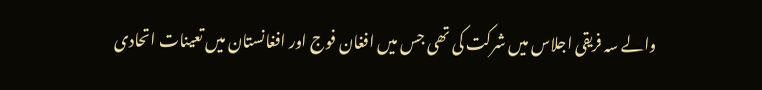والے سہ فریقی اجلاس میں شرکت کی تھی جس میں افغان فوج اور افغانستان میں تعینات اتحادی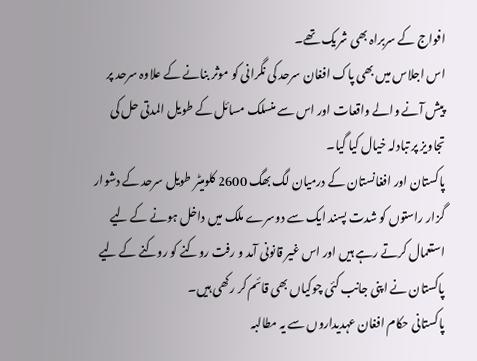افواج کے سربراہ بھی شریک تھے۔
اس اجلاس میں بھی پاک افغان سرحد کی نگرانی کو موثر بنانے کے علاوہ سرحد پر پیش آنے والے واقعات اور اس سے منسلک مسائل کے طویل المدتی حل کی تجاویز پر تبادلہ خیال کیا گیا۔
پاکستان اور افغانستان کے درمیان لگ بھگ 2600 کلومیٹر طویل سرحد کے دشوار گزار راستوں کو شدت پسند ایک سے دوسرے ملک میں داخل ہونے کے لیے استعمال کرتے رہے ہیں اور اس غیر قانونی آمد و رفت روکنے کو روکنے کے لیے پاکستان نے اپنی جانب کئی چوکیاں بھی قائم کر رکھی ہیں۔
پاکستانی حکام افغان عہدیداروں سے یہ مطالبہ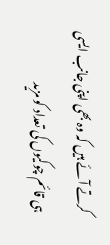کرتے آئے ہیں کہ وہ بھی اپنی جانب ایسی ہی قائم چوکیوں کی تعداد کو مزید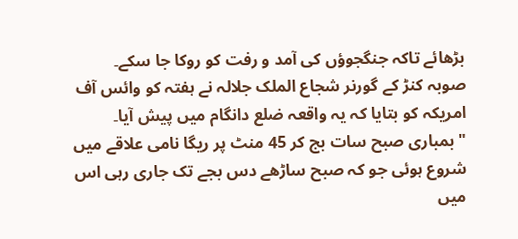بڑھائے تاکہ جنگجوؤں کی آمد و رفت کو روکا جا سکے۔
صوبہ کنڑ کے گورنر شجاع الملک جلالہ نے ہفتہ کو وائس آف امریکہ کو بتایا کہ یہ واقعہ ضلع دانگام میں پیش آیا۔
"بمباری صبح سات بج کر 45 منٹ پر ریگا نامی علاقے میں شروع ہوئی جو کہ صبح ساڑھے دس بجے تک جاری رہی اس میں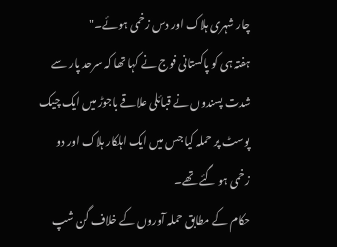چار شہری ہلاک اور دس زخمی ہوئے۔"
ہفتہ ہی کو پاکستانی فوج نے کہا تھا کہ سرحد پار سے شدت پسندوں نے قبائلی علاقے باجوڑ میں ایک چیک پوسٹ پر حملہ کیا جس میں ایک اہلکار ہلاک اور دو زخمی ہو گئے تھے۔
حکام کے مطابق حملہ آوروں کے خلاف گن شپ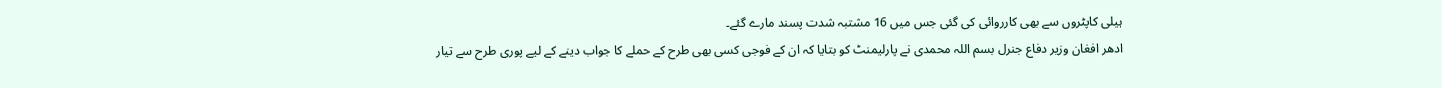ہیلی کاپٹروں سے بھی کارروائی کی گئی جس میں 16 مشتبہ شدت پسند مارے گئے۔
ادھر افغان وزیر دفاع جنرل بسم اللہ محمدی نے پارلیمنٹ کو بتایا کہ ان کے فوجی کسی بھی طرح کے حملے کا جواب دینے کے لیے پوری طرح سے تیار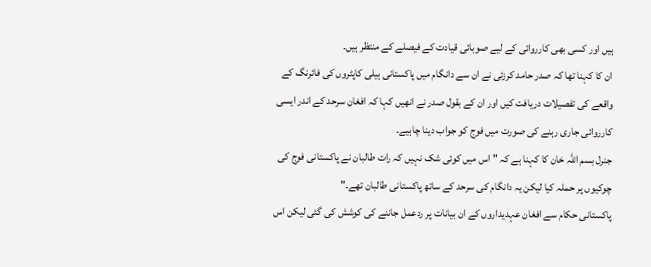ہیں اور کسی بھی کارروائی کے لیے صوبائی قیادت کے فیصلے کے منتظر ہیں۔
ان کا کہنا تھا کہ صدر حامد کرزئی نے ان سے دانگام میں پاکستانی ہیلی کاپٹروں کی فائرنگ کے واقعے کی تفصیلات دریافت کیں اور ان کے بقول صدر نے انھیں کہا کہ افغان سرحد کے اندر ایسی کارروائی جاری رہنے کی صورت میں فوج کو جواب دینا چاہیے۔
جنرل بسم اللہ خان کا کہنا ہے کہ " اس میں کوئی شک نہیں کہ رات طالبان نے پاکستانی فوج کی چوکیوں پر حملہ کیا لیکن یہ دانگام کی سرحد کے ساتھ پاکستانی طالبان تھے۔"
پاکستانی حکام سے افغان عہدیداروں کے ان بیانات پر ردعمل جاننے کی کوشش کی گئی لیکن اس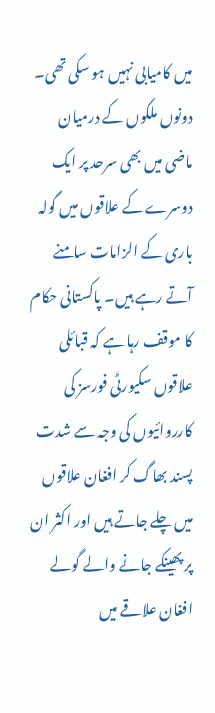میں کامیابی نہیں ہو سکی تھی۔
دونوں ملکوں کے درمیان ماضی میں بھی سرحد پر ایک دوسرے کے علاقوں میں گولہ باری کے الزامات سامنے آتے رہے ہیں۔ پاکستانی حکام کا موقف رہا ہے کہ قبائلی علاقوں سکیورٹی فورسز کی کارروائیوں کی وجہ سے شدت پسند بھاگ کر افغان علاقوں میں چلے جاتے ہیں اور اکثر ان پر پھینکے جانے والے گولے افغان علاقے میں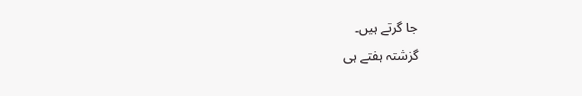جا گرتے ہیں۔
گزشتہ ہفتے ہی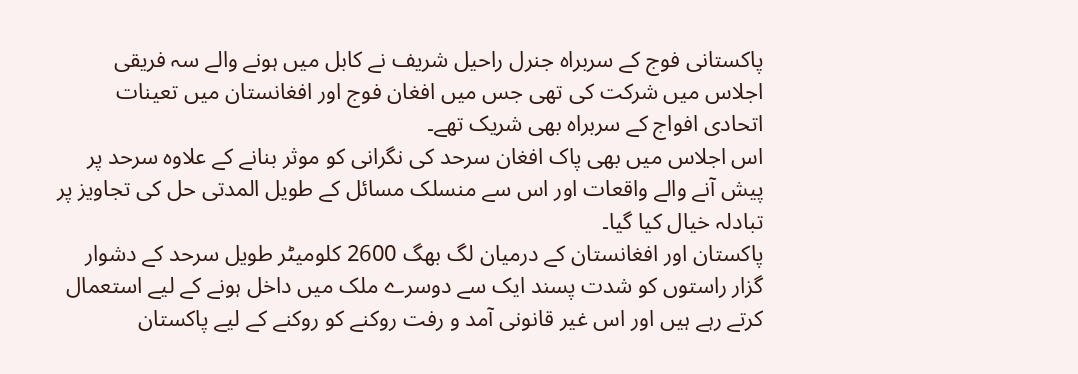پاکستانی فوج کے سربراہ جنرل راحیل شریف نے کابل میں ہونے والے سہ فریقی اجلاس میں شرکت کی تھی جس میں افغان فوج اور افغانستان میں تعینات اتحادی افواج کے سربراہ بھی شریک تھے۔
اس اجلاس میں بھی پاک افغان سرحد کی نگرانی کو موثر بنانے کے علاوہ سرحد پر پیش آنے والے واقعات اور اس سے منسلک مسائل کے طویل المدتی حل کی تجاویز پر تبادلہ خیال کیا گیا۔
پاکستان اور افغانستان کے درمیان لگ بھگ 2600 کلومیٹر طویل سرحد کے دشوار گزار راستوں کو شدت پسند ایک سے دوسرے ملک میں داخل ہونے کے لیے استعمال کرتے رہے ہیں اور اس غیر قانونی آمد و رفت روکنے کو روکنے کے لیے پاکستان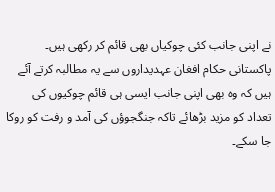نے اپنی جانب کئی چوکیاں بھی قائم کر رکھی ہیں۔
پاکستانی حکام افغان عہدیداروں سے یہ مطالبہ کرتے آئے ہیں کہ وہ بھی اپنی جانب ایسی ہی قائم چوکیوں کی تعداد کو مزید بڑھائے تاکہ جنگجوؤں کی آمد و رفت کو روکا جا سکے۔